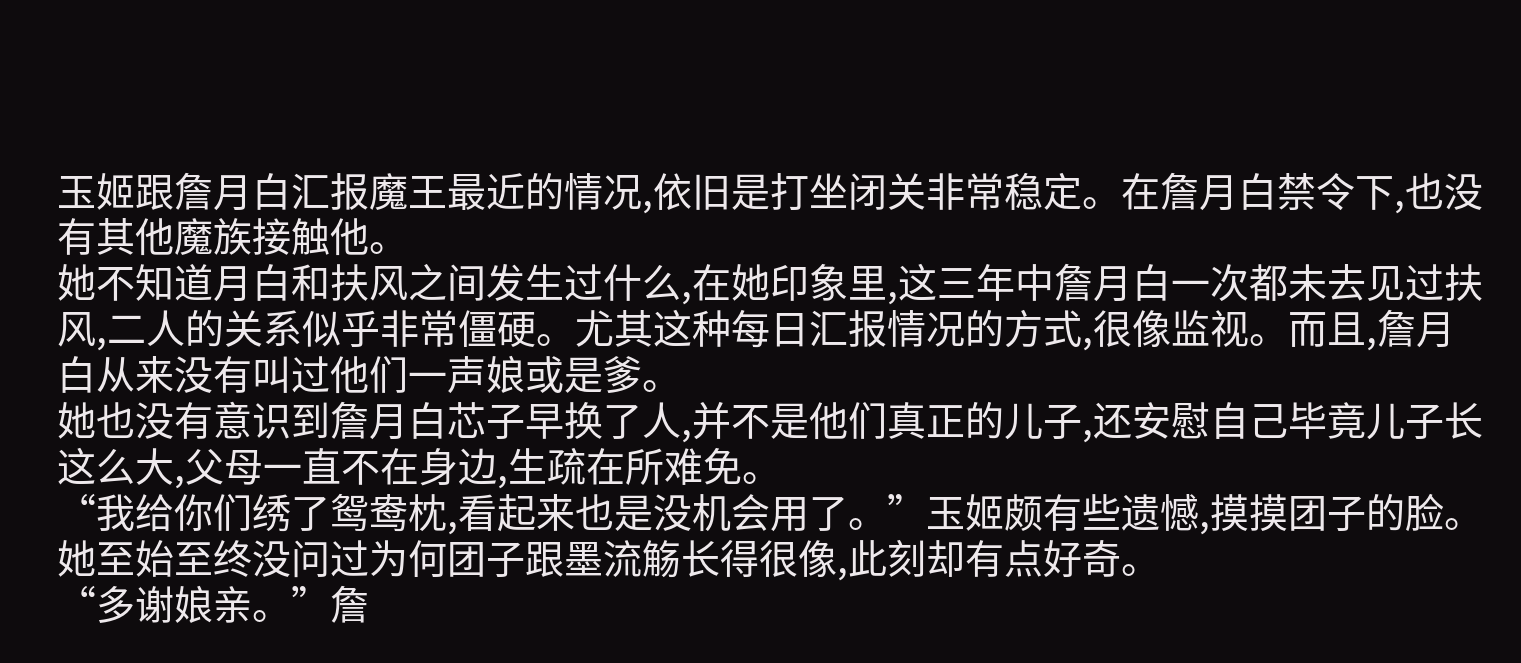玉姬跟詹月白汇报魔王最近的情况,依旧是打坐闭关非常稳定。在詹月白禁令下,也没有其他魔族接触他。
她不知道月白和扶风之间发生过什么,在她印象里,这三年中詹月白一次都未去见过扶风,二人的关系似乎非常僵硬。尤其这种每日汇报情况的方式,很像监视。而且,詹月白从来没有叫过他们一声娘或是爹。
她也没有意识到詹月白芯子早换了人,并不是他们真正的儿子,还安慰自己毕竟儿子长这么大,父母一直不在身边,生疏在所难免。
“我给你们绣了鸳鸯枕,看起来也是没机会用了。”玉姬颇有些遗憾,摸摸团子的脸。她至始至终没问过为何团子跟墨流觞长得很像,此刻却有点好奇。
“多谢娘亲。”詹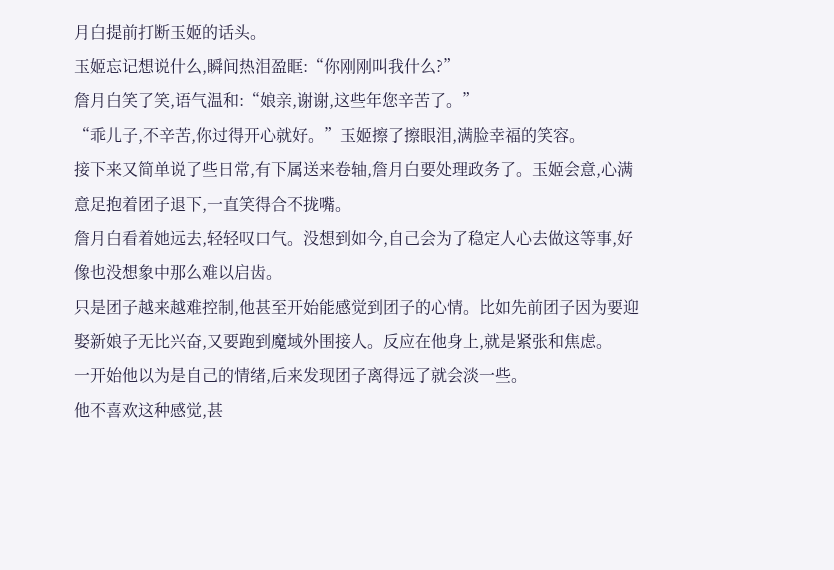月白提前打断玉姬的话头。
玉姬忘记想说什么,瞬间热泪盈眶:“你刚刚叫我什么?”
詹月白笑了笑,语气温和:“娘亲,谢谢,这些年您辛苦了。”
“乖儿子,不辛苦,你过得开心就好。”玉姬擦了擦眼泪,满脸幸福的笑容。
接下来又简单说了些日常,有下属送来卷轴,詹月白要处理政务了。玉姬会意,心满意足抱着团子退下,一直笑得合不拢嘴。
詹月白看着她远去,轻轻叹口气。没想到如今,自己会为了稳定人心去做这等事,好像也没想象中那么难以启齿。
只是团子越来越难控制,他甚至开始能感觉到团子的心情。比如先前团子因为要迎娶新娘子无比兴奋,又要跑到魔域外围接人。反应在他身上,就是紧张和焦虑。
一开始他以为是自己的情绪,后来发现团子离得远了就会淡一些。
他不喜欢这种感觉,甚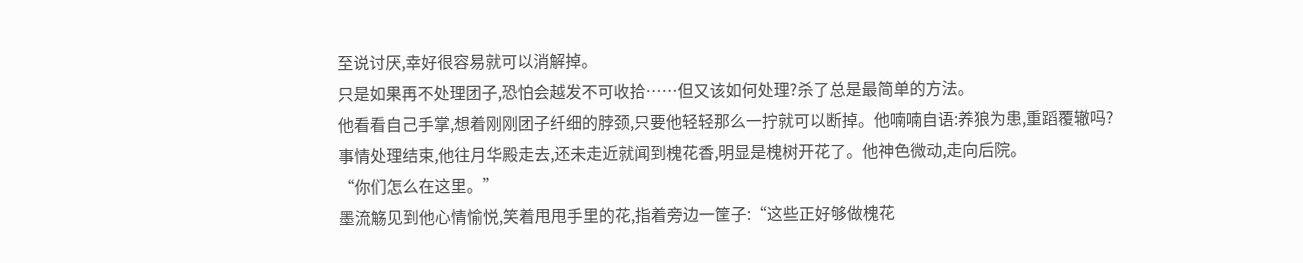至说讨厌,幸好很容易就可以消解掉。
只是如果再不处理团子,恐怕会越发不可收拾……但又该如何处理?杀了总是最简单的方法。
他看看自己手掌,想着刚刚团子纤细的脖颈,只要他轻轻那么一拧就可以断掉。他喃喃自语:养狼为患,重蹈覆辙吗?
事情处理结束,他往月华殿走去,还未走近就闻到槐花香,明显是槐树开花了。他神色微动,走向后院。
“你们怎么在这里。”
墨流觞见到他心情愉悦,笑着甩甩手里的花,指着旁边一筐子:“这些正好够做槐花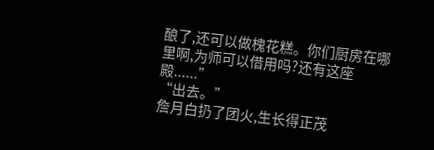酿了,还可以做槐花糕。你们厨房在哪里啊,为师可以借用吗?还有这座殿......”
“出去。”
詹月白扔了团火,生长得正茂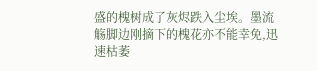盛的槐树成了灰烬跌入尘埃。墨流觞脚边刚摘下的槐花亦不能幸免,迅速枯萎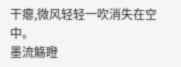干瘪,微风轻轻一吹消失在空中。
墨流觞瞪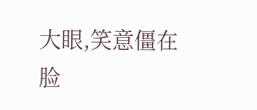大眼,笑意僵在脸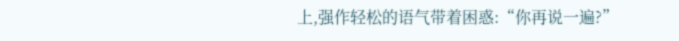上,强作轻松的语气带着困惑:“你再说一遍?”